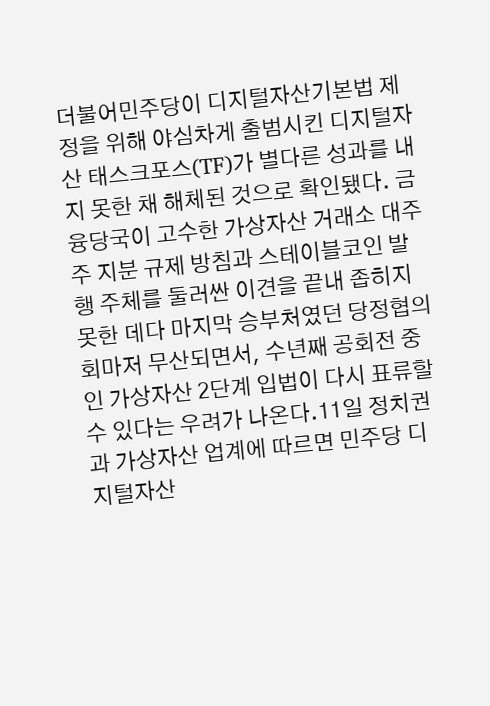더불어민주당이 디지털자산기본법 제정을 위해 야심차게 출범시킨 디지털자산 태스크포스(TF)가 별다른 성과를 내지 못한 채 해체된 것으로 확인됐다. 금융당국이 고수한 가상자산 거래소 대주주 지분 규제 방침과 스테이블코인 발행 주체를 둘러싼 이견을 끝내 좁히지 못한 데다 마지막 승부처였던 당정협의회마저 무산되면서, 수년째 공회전 중인 가상자산 2단계 입법이 다시 표류할 수 있다는 우려가 나온다.11일 정치권과 가상자산 업계에 따르면 민주당 디지털자산